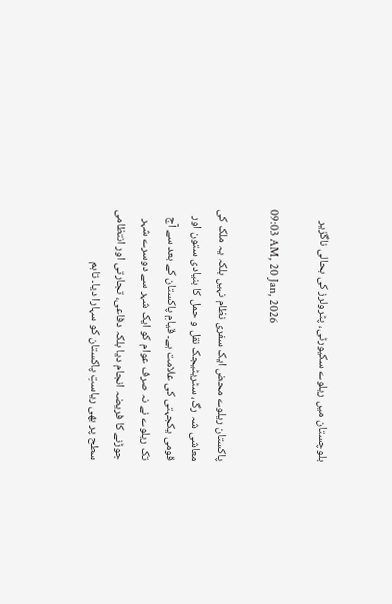بلوچستان میں ریلوے سکیورٹی، پٹرولرز کی بحالی ناگزیر

09:03 AM, 20 Jan, 2026

پاکستان ریلوے محض ایک سفری نظام نہیں بلکہ یہ ملک کی معاشی شہ رگ، سٹریٹیجک نقل و حمل کا بنیادی ستون اور قومی یکجہتی کی علامت ہے۔ قیامِ پاکستان کے بعد سے آج تک ریلوے نے نہ صرف عوام کو ایک شہر سے دوسرے شہر جوڑنے کا فریضہ انجام دیا بلکہ دفاعی، تجارتی اور انتظامی سطح پر بھی ریاستِ پاکستان کو سہارا دیا۔ تاہم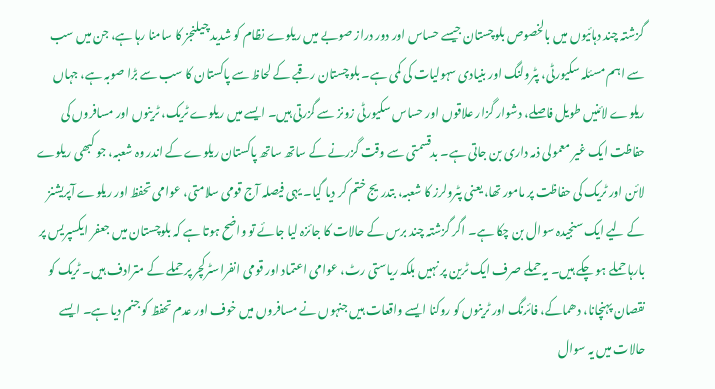گزشتہ چند دہائیوں میں بالخصوص بلوچستان جیسے حساس اور دور دراز صوبے میں ریلوے نظام کو شدید چیلنجز کا سامنا رہا ہے، جن میں سب سے اہم مسئلہ سکیورٹی، پٹرولنگ اور بنیادی سہولیات کی کمی ہے۔ بلوچستان رقبے کے لحاظ سے پاکستان کا سب سے بڑا صوبہ ہے، جہاں ریلوے لائنیں طویل فاصلے، دشوار گزار علاقوں اور حساس سکیورٹی زونز سے گزرتی ہیں۔ ایسے میں ریلوے ٹریک، ٹرینوں اور مسافروں کی حفاظت ایک غیر معمولی ذمہ داری بن جاتی ہے۔ بدقسمتی سے وقت گزرنے کے ساتھ ساتھ پاکستان ریلوے کے اندر وہ شعبہ، جو کبھی ریلوے لائن اور ٹریک کی حفاظت پر مامور تھا، یعنی پٹرولرز کا شعبہ، بتدریج ختم کر دیا گیا۔ یہی فیصلہ آج قومی سلامتی، عوامی تحفظ اور ریلوے آپریشنز کے لیے ایک سنجیدہ سوال بن چکا ہے۔ اگر گزشتہ چند برس کے حالات کا جائزہ لیا جائے تو واضح ہوتا ہے کہ بلوچستان میں جعفر ایکسپریس پر بارہا حملے ہو چکے ہیں۔ یہ حملے صرف ایک ٹرین پر نہیں بلکہ ریاستی رٹ، عوامی اعتماد اور قومی انفراسٹرکچر پر حملے کے مترادف ہیں۔ ٹریک کو نقصان پہنچانا، دھماکے، فائرنگ اور ٹرینوں کو روکنا ایسے واقعات ہیں جنہوں نے مسافروں میں خوف اور عدم تحفظ کو جنم دیا ہے۔ ایسے حالات میں یہ سوال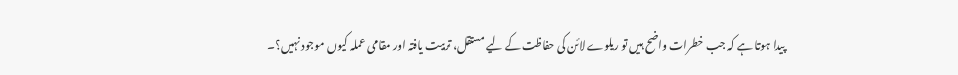پیدا ہوتا ہے کہ جب خطرات واضح ہیں تو ریلوے لائن کی حفاظت کے لیے مستقل، تربیت یافتہ اور مقامی عملہ کیوں موجود نہیں؟۔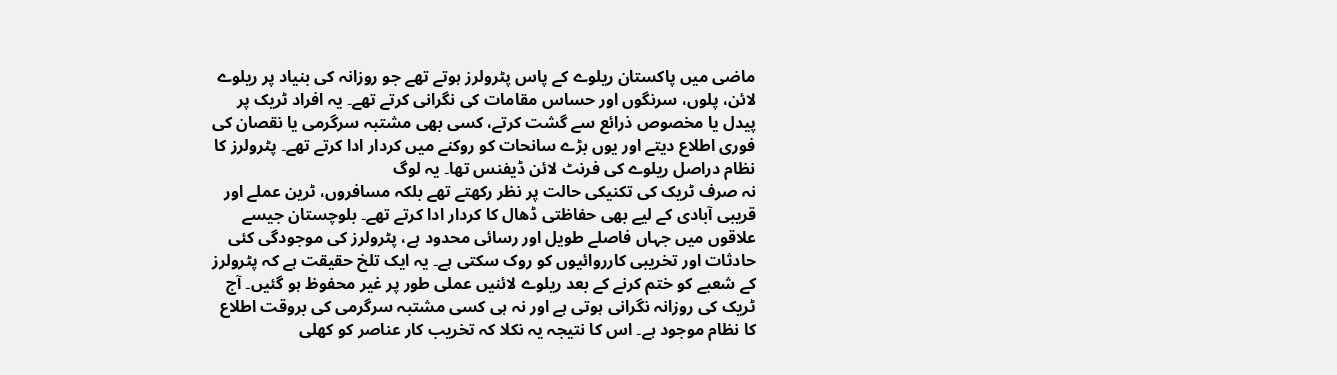ماضی میں پاکستان ریلوے کے پاس پٹرولرز ہوتے تھے جو روزانہ کی بنیاد پر ریلوے لائن، پلوں، سرنگوں اور حساس مقامات کی نگرانی کرتے تھے۔ یہ افراد ٹریک پر پیدل یا مخصوص ذرائع سے گشت کرتے، کسی بھی مشتبہ سرگرمی یا نقصان کی فوری اطلاع دیتے اور یوں بڑے سانحات کو روکنے میں کردار ادا کرتے تھے۔ پٹرولرز کا نظام دراصل ریلوے کی فرنٹ لائن ڈیفنس تھا۔ یہ لوگ
نہ صرف ٹریک کی تکنیکی حالت پر نظر رکھتے تھے بلکہ مسافروں، ٹرین عملے اور قریبی آبادی کے لیے بھی حفاظتی ڈھال کا کردار ادا کرتے تھے۔ بلوچستان جیسے علاقوں میں جہاں فاصلے طویل اور رسائی محدود ہے، پٹرولرز کی موجودگی کئی حادثات اور تخریبی کارروائیوں کو روک سکتی ہے۔ یہ ایک تلخ حقیقت ہے کہ پٹرولرز کے شعبے کو ختم کرنے کے بعد ریلوے لائنیں عملی طور پر غیر محفوظ ہو گئیں۔ آج ٹریک کی روزانہ نگرانی ہوتی ہے اور نہ ہی کسی مشتبہ سرگرمی کی بروقت اطلاع کا نظام موجود ہے۔ اس کا نتیجہ یہ نکلا کہ تخریب کار عناصر کو کھلی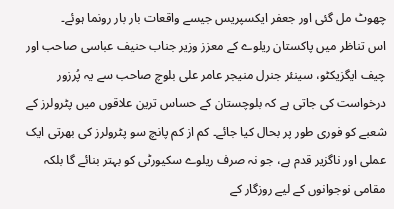چھوٹ مل گئی اور جعفر ایکسپریس جیسے واقعات بار بار رونما ہوئے۔
اس تناظر میں پاکستان ریلوے کے معزز وزیر جناب حنیف عباسی صاحب اور چیف ایگزیکٹو، سینئر جنرل منیجر عامر علی بلوچ صاحب سے یہ پُرزور درخواست کی جاتی ہے کہ بلوچستان کے حساس ترین علاقوں میں پٹرولرز کے شعبے کو فوری طور پر بحال کیا جائے۔ کم از کم پانچ سو پٹرولرز کی بھرتی ایک عملی اور ناگزیر قدم ہے، جو نہ صرف ریلوے سکیورٹی کو بہتر بنائے گا بلکہ مقامی نوجوانوں کے لیے روزگار کے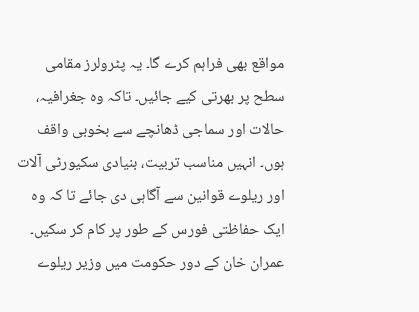مواقع بھی فراہم کرے گا۔ یہ پٹرولرز مقامی سطح پر بھرتی کیے جائیں۔ تاکہ وہ جغرافیہ، حالات اور سماجی ڈھانچے سے بخوبی واقف ہوں۔ انہیں مناسب تربیت، بنیادی سکیورٹی آلات اور ریلوے قوانین سے آگاہی دی جائے تا کہ وہ ایک حفاظتی فورس کے طور پر کام کر سکیں۔
عمران خان کے دور حکومت میں وزیر ریلوے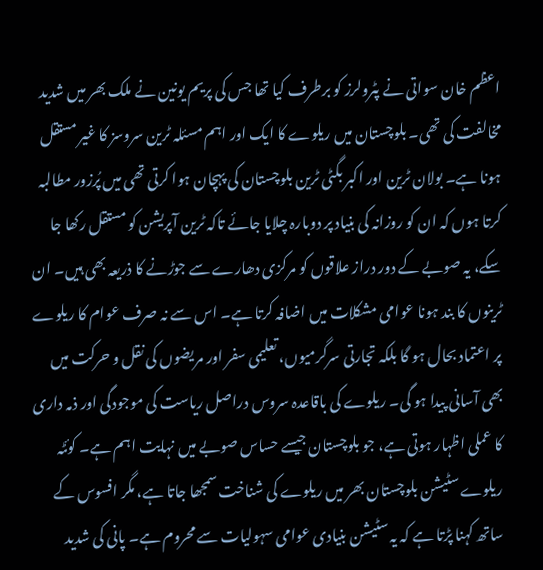اعظم خان سواتی نے پٹرولرز کو برطرف کیا تھا جس کی پریم یونین نے ملک بھر میں شدید مخالفت کی تھی۔ بلوچستان میں ریلوے کا ایک اور اہم مسئلہ ٹرین سروسز کا غیر مستقل ہونا ہے۔ بولان ٹرین اور اکبر بگٹی ٹرین بلوچستان کی پہچان ہوا کرتی تھی میں پُرزور مطالبہ کرتا ہوں کہ ان کو روزانہ کی بنیاد پر دوبارہ چلایا جائے تاکہ ٹرین آپریشن کو مستقل رکھا جا سکے، یہ صوبے کے دور دراز علاقوں کو مرکزی دھارے سے جوڑنے کا ذریعہ بھی ہیں۔ ان ٹرینوں کا بند ہونا عوامی مشکلات میں اضافہ کرتا ہے۔ اس سے نہ صرف عوام کا ریلوے پر اعتماد بحال ہو گا بلکہ تجارتی سرگرمیوں، تعلیمی سفر اور مریضوں کی نقل و حرکت میں بھی آسانی پیدا ہو گی۔ ریلوے کی باقاعدہ سروس دراصل ریاست کی موجودگی اور ذمہ داری کا عملی اظہار ہوتی ہے، جو بلوچستان جیسے حساس صوبے میں نہایت اہم ہے۔ کوئٹہ ریلوے سٹیشن بلوچستان بھر میں ریلوے کی شناخت سمجھا جاتا ہے، مگر افسوس کے ساتھ کہنا پڑتا ہے کہ یہ سٹیشن بنیادی عوامی سہولیات سے محروم ہے۔ پانی کی شدید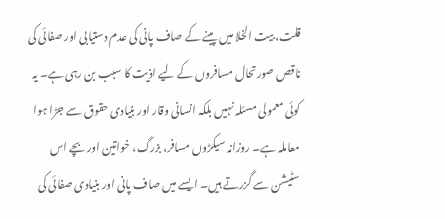قلت، بیت الخلا میں پینے کے صاف پانی کی عدم دستیابی اور صفائی کی ناقص صورتحال مسافروں کے لیے اذیت کا سبب بن رہی ہے۔ یہ کوئی معمولی مسئلہ نہیں بلکہ انسانی وقار اور بنیادی حقوق سے جڑا ہوا معاملہ ہے۔ روزانہ سیکڑوں مسافر، بزرگ، خواتین اور بچے اس سٹیشن سے گزرتے ہیں۔ ایسے میں صاف پانی اور بنیادی صفائی کی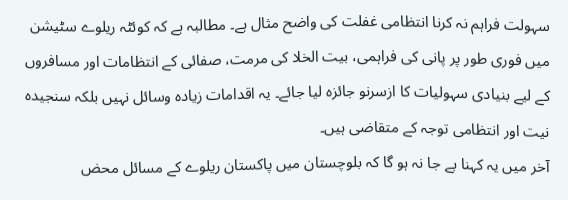سہولت فراہم نہ کرنا انتظامی غفلت کی واضح مثال ہے۔ مطالبہ ہے کہ کوئٹہ ریلوے سٹیشن میں فوری طور پر پانی کی فراہمی، بیت الخلا کی مرمت، صفائی کے انتظامات اور مسافروں کے لیے بنیادی سہولیات کا ازسرنو جائزہ لیا جائے۔ یہ اقدامات زیادہ وسائل نہیں بلکہ سنجیدہ نیت اور انتظامی توجہ کے متقاضی ہیں۔
آخر میں یہ کہنا بے جا نہ ہو گا کہ بلوچستان میں پاکستان ریلوے کے مسائل محض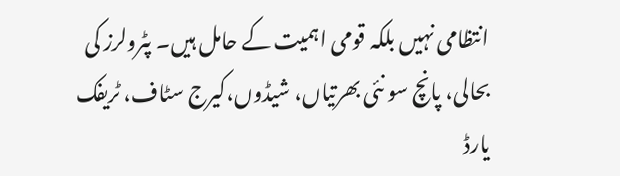انتظامی نہیں بلکہ قومی اہمیت کے حامل ہیں۔ پٹرولرز کی بحالی، پانچ سو نئی بھرتیاں، شیڈوں،کیرج سٹاف، ٹریفک یارڈ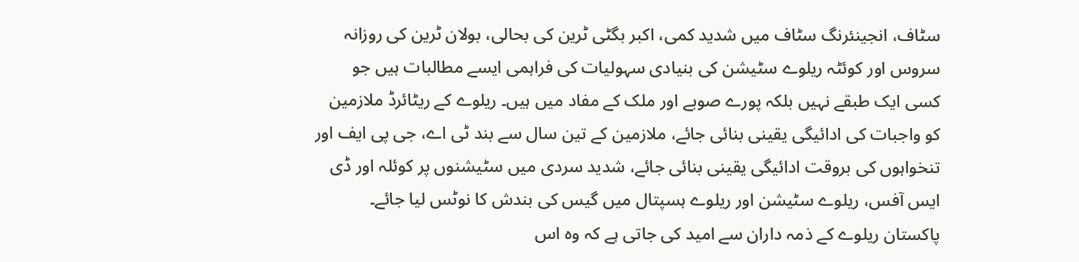سٹاف، انجینئرنگ سٹاف میں شدید کمی، اکبر بگٹی ٹرین کی بحالی، بولان ٹرین کی روزانہ سروس اور کوئٹہ ریلوے سٹیشن کی بنیادی سہولیات کی فراہمی ایسے مطالبات ہیں جو کسی ایک طبقے نہیں بلکہ پورے صوبے اور ملک کے مفاد میں ہیں۔ ریلوے کے ریٹائرڈ ملازمین کو واجبات کی ادائیگی یقینی بنائی جائے، ملازمین کے تین سال سے بند ٹی اے، جی پی ایف اور تنخواہوں کی بروقت ادائیگی یقینی بنائی جائے، شدید سردی میں سٹیشنوں پر کوئلہ اور ڈی ایس آفس، ریلوے سٹیشن اور ریلوے ہسپتال میں گیس کی بندش کا نوٹس لیا جائے۔ پاکستان ریلوے کے ذمہ داران سے امید کی جاتی ہے کہ وہ اس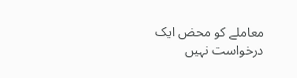معاملے کو محض ایک درخواست نہیں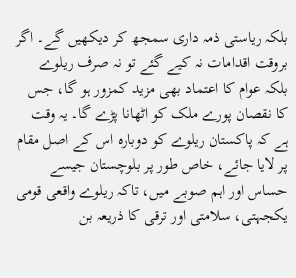بلکہ ریاستی ذمہ داری سمجھ کر دیکھیں گے۔ اگر بروقت اقدامات نہ کیے گئے تو نہ صرف ریلوے بلکہ عوام کا اعتماد بھی مزید کمزور ہو گا، جس کا نقصان پورے ملک کو اٹھانا پڑے گا۔ یہ وقت ہے کہ پاکستان ریلوے کو دوبارہ اس کے اصل مقام پر لایا جائے، خاص طور پر بلوچستان جیسے حساس اور اہم صوبے میں، تاکہ ریلوے واقعی قومی یکجہتی، سلامتی اور ترقی کا ذریعہ بن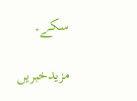سکے۔

مزیدخبریں